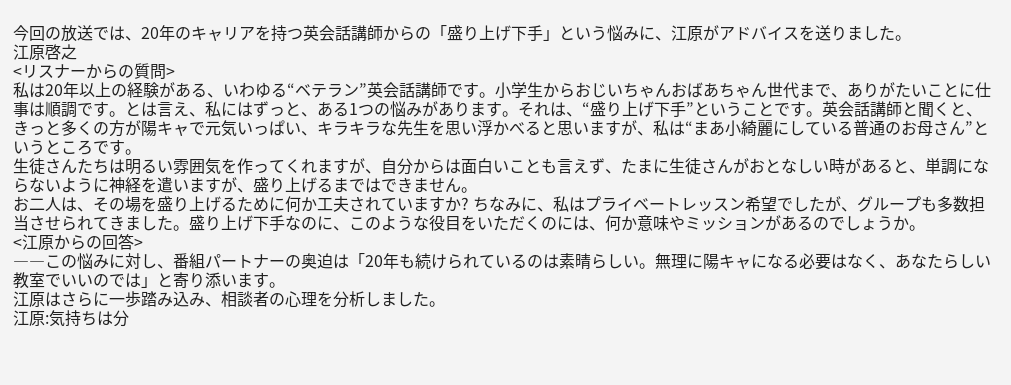今回の放送では、20年のキャリアを持つ英会話講師からの「盛り上げ下手」という悩みに、江原がアドバイスを送りました。
江原啓之
<リスナーからの質問>
私は20年以上の経験がある、いわゆる“ベテラン”英会話講師です。小学生からおじいちゃんおばあちゃん世代まで、ありがたいことに仕事は順調です。とは言え、私にはずっと、ある1つの悩みがあります。それは、“盛り上げ下手”ということです。英会話講師と聞くと、きっと多くの方が陽キャで元気いっぱい、キラキラな先生を思い浮かべると思いますが、私は“まあ小綺麗にしている普通のお母さん”というところです。
生徒さんたちは明るい雰囲気を作ってくれますが、自分からは面白いことも言えず、たまに生徒さんがおとなしい時があると、単調にならないように神経を遣いますが、盛り上げるまではできません。
お二人は、その場を盛り上げるために何か工夫されていますか? ちなみに、私はプライベートレッスン希望でしたが、グループも多数担当させられてきました。盛り上げ下手なのに、このような役目をいただくのには、何か意味やミッションがあるのでしょうか。
<江原からの回答>
――この悩みに対し、番組パートナーの奥迫は「20年も続けられているのは素晴らしい。無理に陽キャになる必要はなく、あなたらしい教室でいいのでは」と寄り添います。
江原はさらに一歩踏み込み、相談者の心理を分析しました。
江原:気持ちは分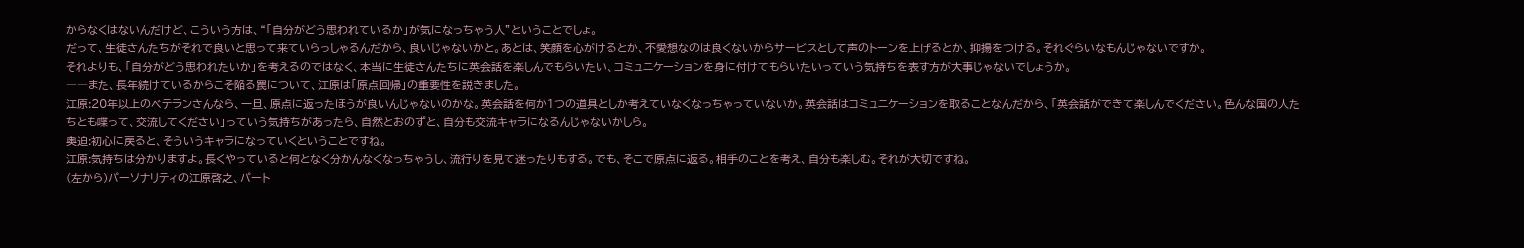からなくはないんだけど、こういう方は、“「自分がどう思われているか」が気になっちゃう人”ということでしょ。
だって、生徒さんたちがそれで良いと思って来ていらっしゃるんだから、良いじゃないかと。あとは、笑顔を心がけるとか、不愛想なのは良くないからサービスとして声のトーンを上げるとか、抑揚をつける。それぐらいなもんじゃないですか。
それよりも、「自分がどう思われたいか」を考えるのではなく、本当に生徒さんたちに英会話を楽しんでもらいたい、コミュニケーションを身に付けてもらいたいっていう気持ちを表す方が大事じゃないでしょうか。
――また、長年続けているからこそ陥る罠について、江原は「原点回帰」の重要性を説きました。
江原:20年以上のベテランさんなら、一旦、原点に返ったほうが良いんじゃないのかな。英会話を何か1つの道具としか考えていなくなっちゃっていないか。英会話はコミュニケーションを取ることなんだから、「英会話ができて楽しんでください。色んな国の人たちとも喋って、交流してください」っていう気持ちがあったら、自然とおのずと、自分も交流キャラになるんじゃないかしら。
奥迫:初心に戻ると、そういうキャラになっていくということですね。
江原:気持ちは分かりますよ。長くやっていると何となく分かんなくなっちゃうし、流行りを見て迷ったりもする。でも、そこで原点に返る。相手のことを考え、自分も楽しむ。それが大切ですね。
(左から)パーソナリティの江原啓之、パート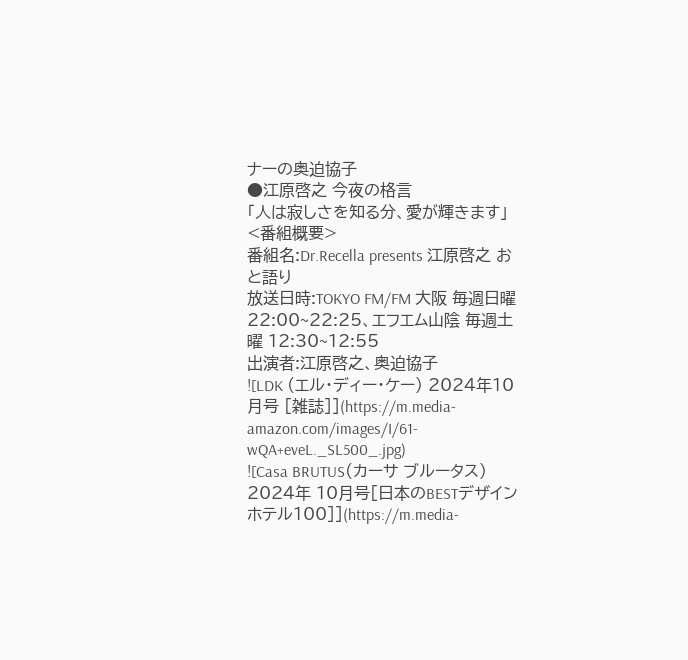ナーの奥迫協子
●江原啓之 今夜の格言
「人は寂しさを知る分、愛が輝きます」
<番組概要>
番組名:Dr.Recella presents 江原啓之 おと語り
放送日時:TOKYO FM/FM 大阪 毎週日曜 22:00~22:25、エフエム山陰 毎週土曜 12:30~12:55
出演者:江原啓之、奥迫協子
![LDK (エル・ディー・ケー) 2024年10月号 [雑誌]](https://m.media-amazon.com/images/I/61-wQA+eveL._SL500_.jpg)
![Casa BRUTUS(カーサ ブルータス) 2024年 10月号[日本のBESTデザインホテル100]](https://m.media-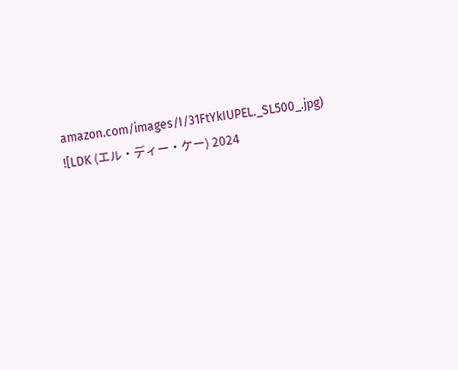amazon.com/images/I/31FtYkIUPEL._SL500_.jpg)
![LDK (エル・ディー・ケー) 2024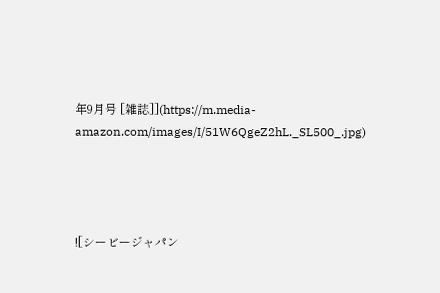年9月号 [雑誌]](https://m.media-amazon.com/images/I/51W6QgeZ2hL._SL500_.jpg)




![シービージャパン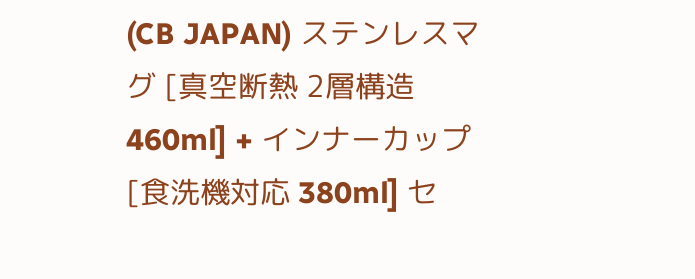(CB JAPAN) ステンレスマグ [真空断熱 2層構造 460ml] + インナーカップ [食洗機対応 380ml] セ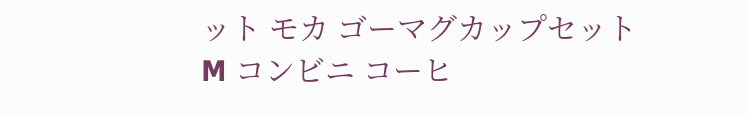ット モカ ゴーマグカップセットM コンビニ コーヒ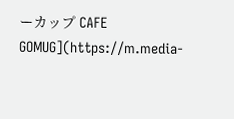ーカップ CAFE GOMUG](https://m.media-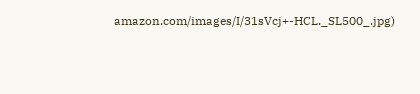amazon.com/images/I/31sVcj+-HCL._SL500_.jpg)